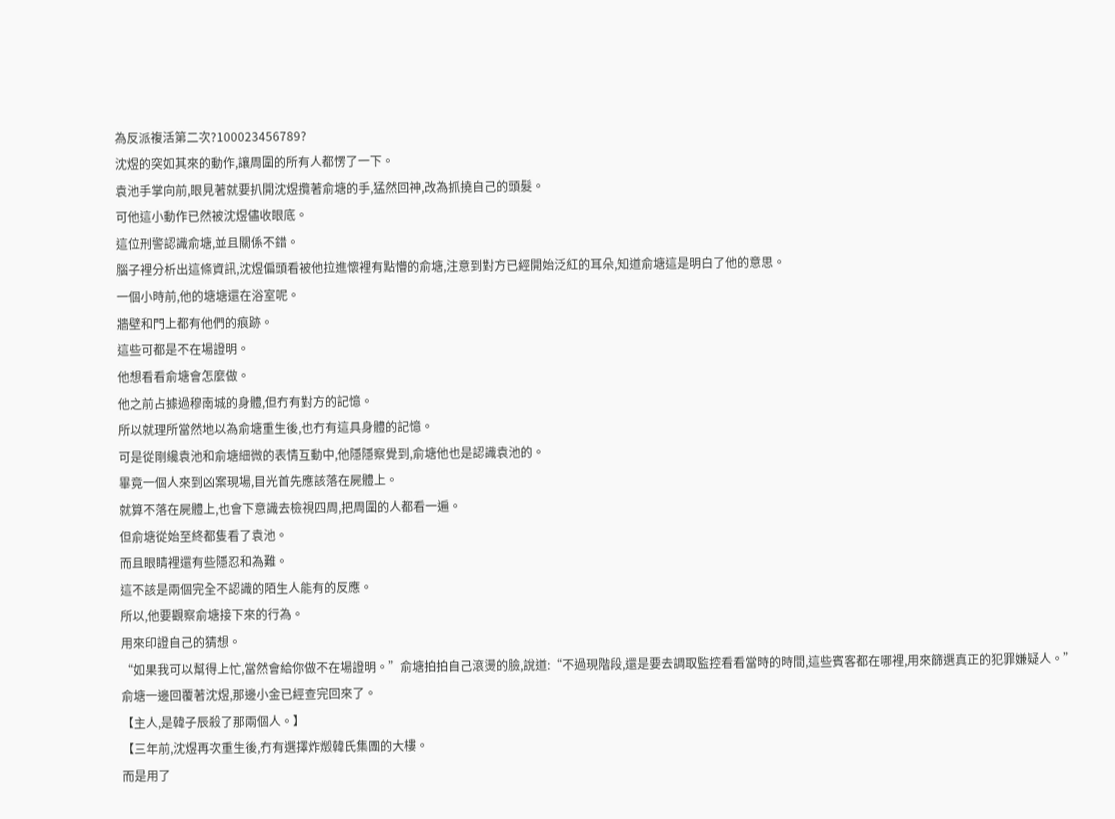為反派複活第二次?100023456789?
沈煜的突如其來的動作,讓周圍的所有人都愣了一下。
袁池手掌向前,眼見著就要扒開沈煜攬著俞塘的手,猛然回神,改為抓撓自己的頭髮。
可他這小動作已然被沈煜儘收眼底。
這位刑警認識俞塘,並且關係不錯。
腦子裡分析出這條資訊,沈煜偏頭看被他拉進懷裡有點懵的俞塘,注意到對方已經開始泛紅的耳朵,知道俞塘這是明白了他的意思。
一個小時前,他的塘塘還在浴室呢。
牆壁和門上都有他們的痕跡。
這些可都是不在場證明。
他想看看俞塘會怎麼做。
他之前占據過穆南城的身體,但冇有對方的記憶。
所以就理所當然地以為俞塘重生後,也冇有這具身體的記憶。
可是從剛纔袁池和俞塘細微的表情互動中,他隱隱察覺到,俞塘他也是認識袁池的。
畢竟一個人來到凶案現場,目光首先應該落在屍體上。
就算不落在屍體上,也會下意識去檢視四周,把周圍的人都看一遍。
但俞塘從始至終都隻看了袁池。
而且眼睛裡還有些隱忍和為難。
這不該是兩個完全不認識的陌生人能有的反應。
所以,他要觀察俞塘接下來的行為。
用來印證自己的猜想。
“如果我可以幫得上忙,當然會給你做不在場證明。”俞塘拍拍自己滾燙的臉,說道:“不過現階段,還是要去調取監控看看當時的時間,這些賓客都在哪裡,用來篩選真正的犯罪嫌疑人。”
俞塘一邊回覆著沈煜,那邊小金已經查完回來了。
【主人,是韓子辰殺了那兩個人。】
【三年前,沈煜再次重生後,冇有選擇炸燬韓氏集團的大樓。
而是用了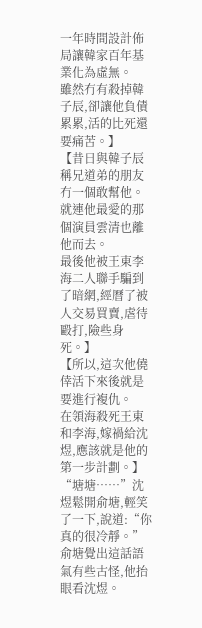一年時間設計佈局讓韓家百年基業化為虛無。
雖然冇有殺掉韓子辰,卻讓他負債累累,活的比死還要痛苦。】
【昔日與韓子辰稱兄道弟的朋友冇一個敢幫他。
就連他最愛的那個演員雲清也離他而去。
最後他被王東李海二人聯手騙到了暗網,經曆了被人交易買賣,虐待毆打,險些身死。】
【所以,這次他僥倖活下來後就是要進行複仇。
在領海殺死王東和李海,嫁禍給沈煜,應該就是他的第一步計劃。】
“塘塘……”沈煜鬆開俞塘,輕笑了一下,說道:“你真的很冷靜。”
俞塘覺出這話語氣有些古怪,他抬眼看沈煜。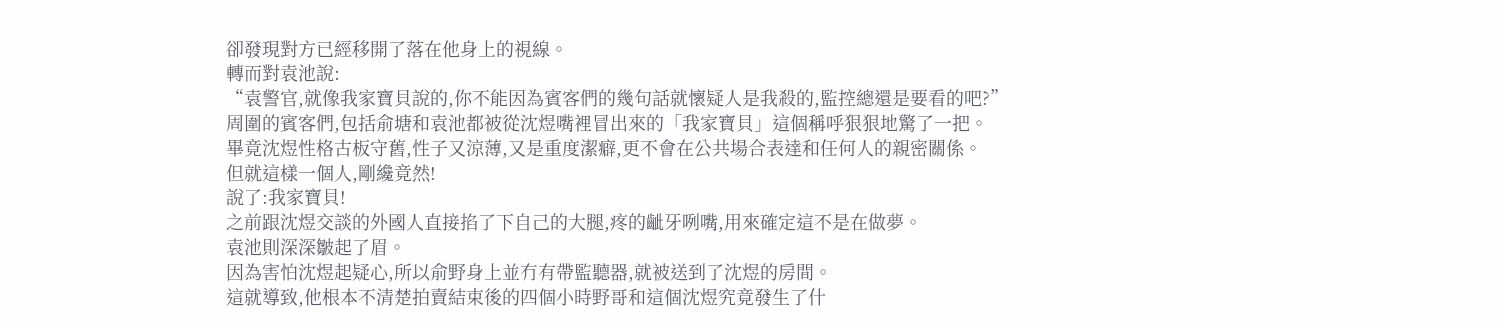卻發現對方已經移開了落在他身上的視線。
轉而對袁池說:
“袁警官,就像我家寶貝說的,你不能因為賓客們的幾句話就懷疑人是我殺的,監控總還是要看的吧?”
周圍的賓客們,包括俞塘和袁池都被從沈煜嘴裡冒出來的「我家寶貝」這個稱呼狠狠地驚了一把。
畢竟沈煜性格古板守舊,性子又涼薄,又是重度潔癖,更不會在公共場合表達和任何人的親密關係。
但就這樣一個人,剛纔竟然!
說了:我家寶貝!
之前跟沈煜交談的外國人直接掐了下自己的大腿,疼的齜牙咧嘴,用來確定這不是在做夢。
袁池則深深皺起了眉。
因為害怕沈煜起疑心,所以俞野身上並冇有帶監聽器,就被送到了沈煜的房間。
這就導致,他根本不清楚拍賣結束後的四個小時野哥和這個沈煜究竟發生了什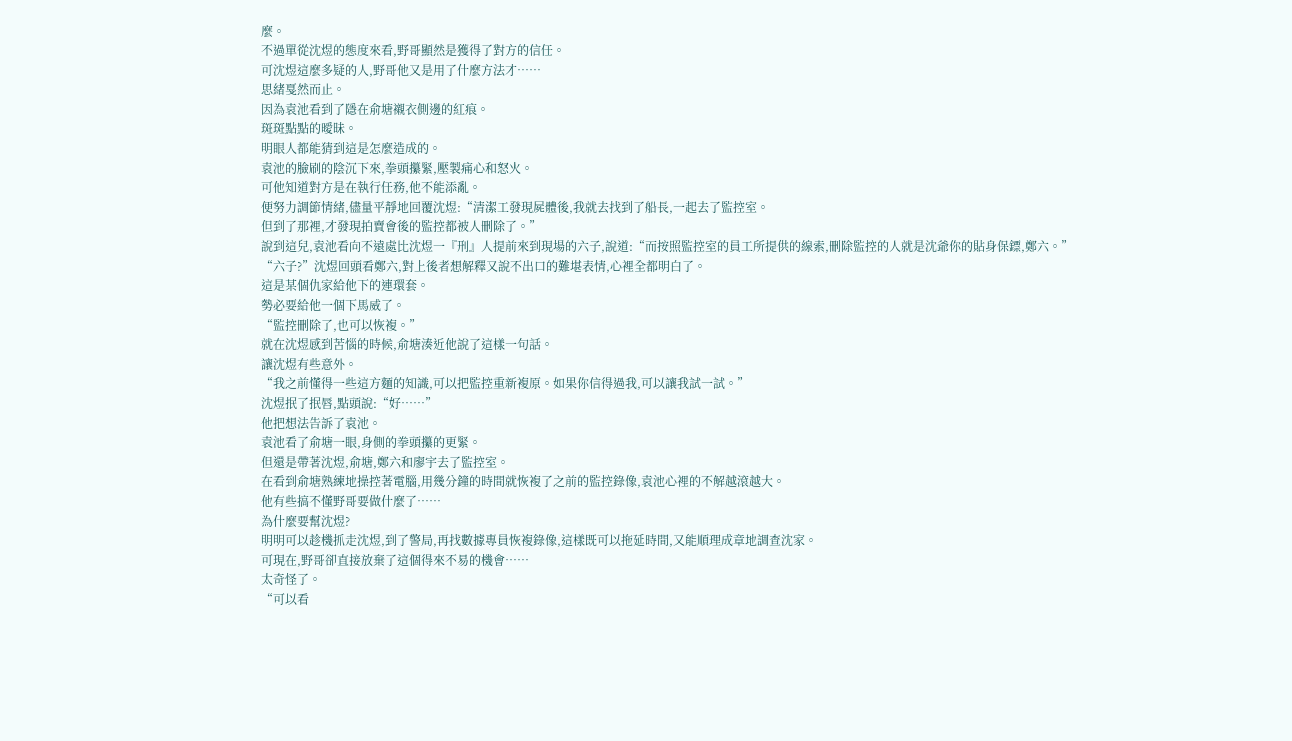麼。
不過單從沈煜的態度來看,野哥顯然是獲得了對方的信任。
可沈煜這麼多疑的人,野哥他又是用了什麼方法才……
思緒戛然而止。
因為袁池看到了隱在俞塘襯衣側邊的紅痕。
斑斑點點的曖昧。
明眼人都能猜到這是怎麼造成的。
袁池的臉刷的陰沉下來,拳頭攥緊,壓製痛心和怒火。
可他知道對方是在執行任務,他不能添亂。
便努力調節情緒,儘量平靜地回覆沈煜:“清潔工發現屍體後,我就去找到了船長,一起去了監控室。
但到了那裡,才發現拍賣會後的監控都被人刪除了。”
說到這兒,袁池看向不遠處比沈煜一『刑』人提前來到現場的六子,說道:“而按照監控室的員工所提供的線索,刪除監控的人就是沈爺你的貼身保鏢,鄭六。”
“六子?”沈煜回頭看鄭六,對上後者想解釋又說不出口的難堪表情,心裡全都明白了。
這是某個仇家給他下的連環套。
勢必要給他一個下馬威了。
“監控刪除了,也可以恢複。”
就在沈煜感到苦惱的時候,俞塘湊近他說了這樣一句話。
讓沈煜有些意外。
“我之前懂得一些這方麵的知識,可以把監控重新複原。如果你信得過我,可以讓我試一試。”
沈煜抿了抿唇,點頭說:“好……”
他把想法告訴了袁池。
袁池看了俞塘一眼,身側的拳頭攥的更緊。
但還是帶著沈煜,俞塘,鄭六和廖宇去了監控室。
在看到俞塘熟練地操控著電腦,用幾分鐘的時間就恢複了之前的監控錄像,袁池心裡的不解越滾越大。
他有些搞不懂野哥要做什麼了……
為什麼要幫沈煜?
明明可以趁機抓走沈煜,到了警局,再找數據專員恢複錄像,這樣既可以拖延時間,又能順理成章地調查沈家。
可現在,野哥卻直接放棄了這個得來不易的機會……
太奇怪了。
“可以看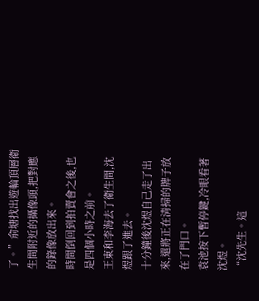了。”俞塘找出遊輪頂層衛生間附近的攝像頭,把對應的錄像放出來。
時間倒回到拍賣會之後,也是四個小時之前。
王東和李海去了衛生間,沈煜跟了進去。
十分鐘後沈煜自己走了出來,還將正在清掃的牌子放在了門口。
袁池按下暫停鍵,冷眼看著沈煜。
“沈先生。這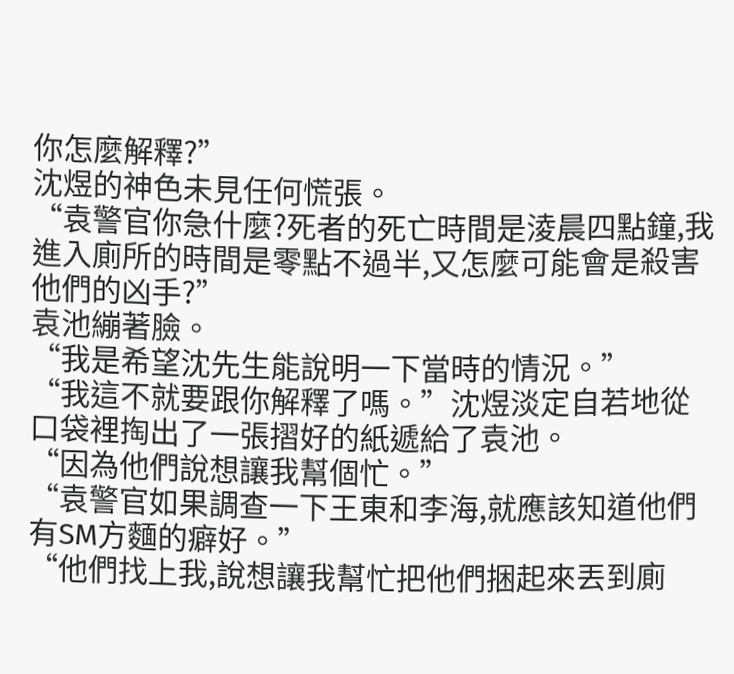你怎麼解釋?”
沈煜的神色未見任何慌張。
“袁警官你急什麼?死者的死亡時間是淩晨四點鐘,我進入廁所的時間是零點不過半,又怎麼可能會是殺害他們的凶手?”
袁池繃著臉。
“我是希望沈先生能說明一下當時的情況。”
“我這不就要跟你解釋了嗎。”沈煜淡定自若地從口袋裡掏出了一張摺好的紙遞給了袁池。
“因為他們說想讓我幫個忙。”
“袁警官如果調查一下王東和李海,就應該知道他們有SM方麵的癖好。”
“他們找上我,說想讓我幫忙把他們捆起來丟到廁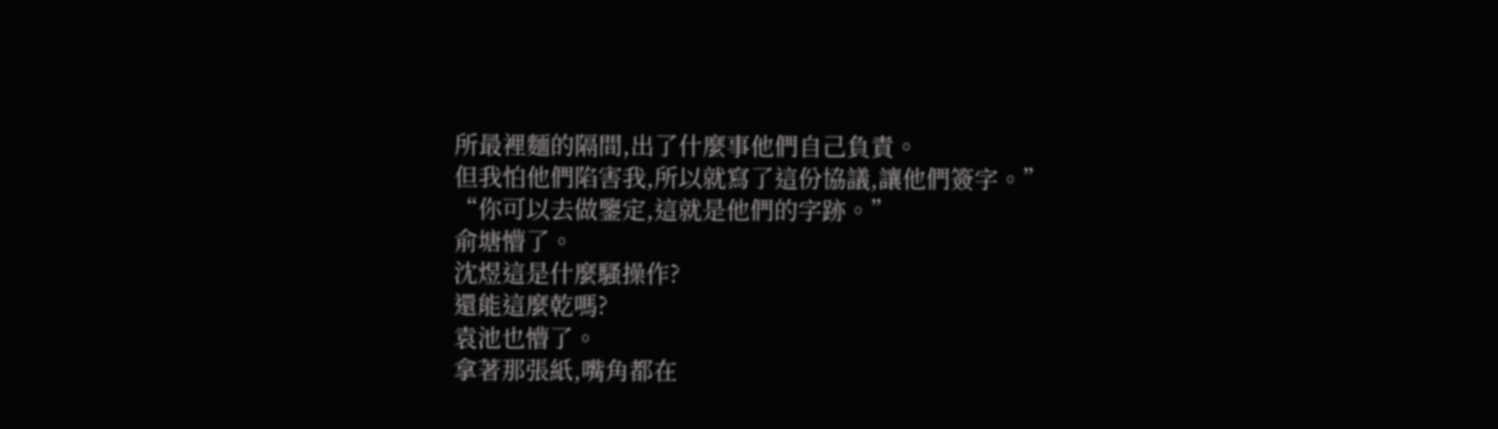所最裡麵的隔間,出了什麼事他們自己負責。
但我怕他們陷害我,所以就寫了這份協議,讓他們簽字。”
“你可以去做鑒定,這就是他們的字跡。”
俞塘懵了。
沈煜這是什麼騷操作?
還能這麼乾嗎?
袁池也懵了。
拿著那張紙,嘴角都在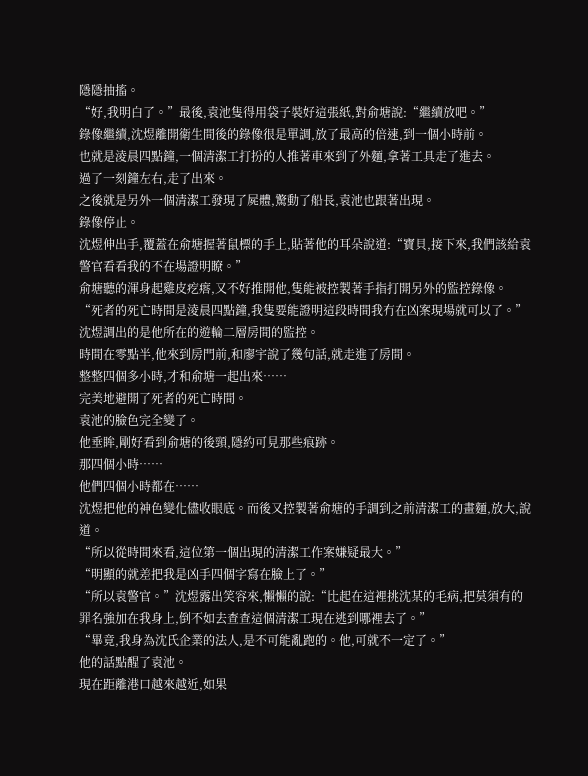隱隱抽搐。
“好,我明白了。”最後,袁池隻得用袋子裝好這張紙,對俞塘說:“繼續放吧。”
錄像繼續,沈煜離開衛生間後的錄像很是單調,放了最高的倍速,到一個小時前。
也就是淩晨四點鐘,一個清潔工打扮的人推著車來到了外麵,拿著工具走了進去。
過了一刻鐘左右,走了出來。
之後就是另外一個清潔工發現了屍體,驚動了船長,袁池也跟著出現。
錄像停止。
沈煜伸出手,覆蓋在俞塘握著鼠標的手上,貼著他的耳朵說道:“寶貝,接下來,我們該給袁警官看看我的不在場證明瞭。”
俞塘聽的渾身起雞皮疙瘩,又不好推開他,隻能被控製著手指打開另外的監控錄像。
“死者的死亡時間是淩晨四點鐘,我隻要能證明這段時間我冇在凶案現場就可以了。”
沈煜調出的是他所在的遊輪二層房間的監控。
時間在零點半,他來到房門前,和廖宇說了幾句話,就走進了房間。
整整四個多小時,才和俞塘一起出來……
完美地避開了死者的死亡時間。
袁池的臉色完全變了。
他垂眸,剛好看到俞塘的後頸,隱約可見那些痕跡。
那四個小時……
他們四個小時都在……
沈煜把他的神色變化儘收眼底。而後又控製著俞塘的手調到之前清潔工的畫麵,放大,說道。
“所以從時間來看,這位第一個出現的清潔工作案嫌疑最大。”
“明顯的就差把我是凶手四個字寫在臉上了。”
“所以袁警官。”沈煜露出笑容來,懶懶的說:“比起在這裡挑沈某的毛病,把莫須有的罪名強加在我身上,倒不如去查查這個清潔工現在逃到哪裡去了。”
“畢竟,我身為沈氏企業的法人,是不可能亂跑的。他,可就不一定了。”
他的話點醒了袁池。
現在距離港口越來越近,如果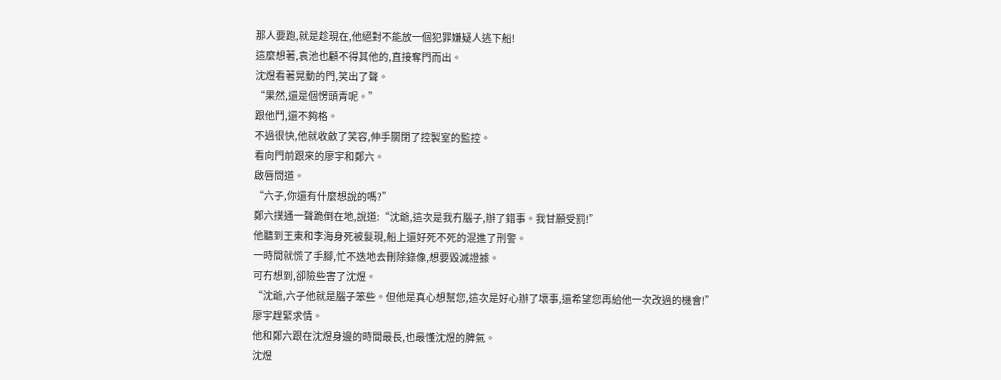那人要跑,就是趁現在,他絕對不能放一個犯罪嫌疑人逃下船!
這麼想著,袁池也顧不得其他的,直接奪門而出。
沈煜看著晃動的門,笑出了聲。
“果然,還是個愣頭青呢。”
跟他鬥,還不夠格。
不過很快,他就收斂了笑容,伸手關閉了控製室的監控。
看向門前跟來的廖宇和鄭六。
啟唇問道。
“六子,你還有什麼想說的嗎?”
鄭六撲通一聲跪倒在地,說道:“沈爺,這次是我冇腦子,辦了錯事。我甘願受罰!”
他聽到王東和李海身死被髮現,船上還好死不死的混進了刑警。
一時間就慌了手腳,忙不迭地去刪除錄像,想要毀滅證據。
可冇想到,卻險些害了沈煜。
“沈爺,六子他就是腦子笨些。但他是真心想幫您,這次是好心辦了壞事,還希望您再給他一次改過的機會!”
廖宇趕緊求情。
他和鄭六跟在沈煜身邊的時間最長,也最懂沈煜的脾氣。
沈煜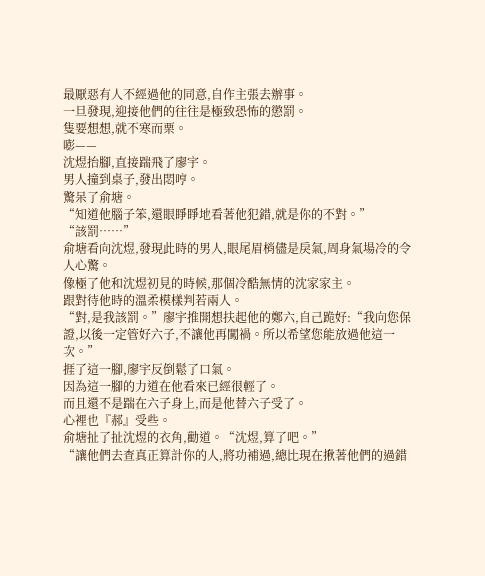最厭惡有人不經過他的同意,自作主張去辦事。
一旦發現,迎接他們的往往是極致恐怖的懲罰。
隻要想想,就不寒而栗。
嘭——
沈煜抬腳,直接踹飛了廖宇。
男人撞到桌子,發出悶哼。
驚呆了俞塘。
“知道他腦子笨,還眼睜睜地看著他犯錯,就是你的不對。”
“該罰……”
俞塘看向沈煜,發現此時的男人,眼尾眉梢儘是戾氣,周身氣場冷的令人心驚。
像極了他和沈煜初見的時候,那個冷酷無情的沈家家主。
跟對待他時的溫柔模樣判若兩人。
“對,是我該罰。”廖宇推開想扶起他的鄭六,自己跪好:“我向您保證,以後一定管好六子,不讓他再闖禍。所以希望您能放過他這一次。”
捱了這一腳,廖宇反倒鬆了口氣。
因為這一腳的力道在他看來已經很輕了。
而且還不是踹在六子身上,而是他替六子受了。
心裡也『郝』受些。
俞塘扯了扯沈煜的衣角,勸道。“沈煜,算了吧。”
“讓他們去查真正算計你的人,將功補過,總比現在揪著他們的過錯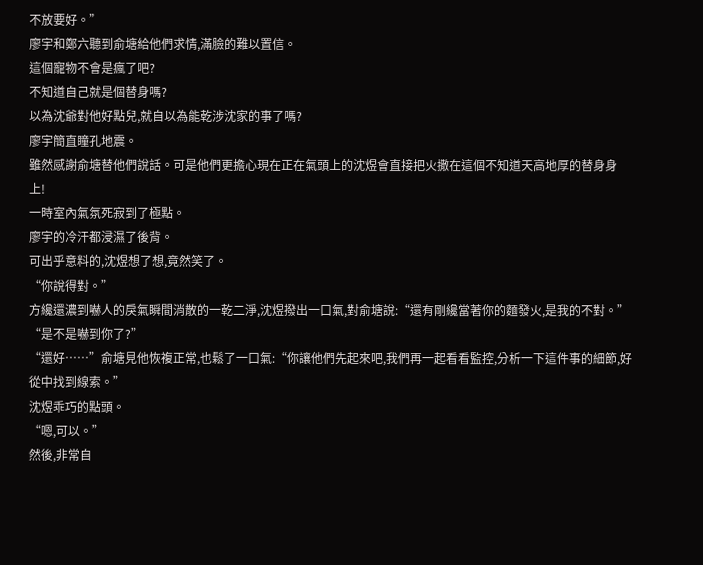不放要好。”
廖宇和鄭六聽到俞塘給他們求情,滿臉的難以置信。
這個寵物不會是瘋了吧?
不知道自己就是個替身嗎?
以為沈爺對他好點兒,就自以為能乾涉沈家的事了嗎?
廖宇簡直瞳孔地震。
雖然感謝俞塘替他們說話。可是他們更擔心現在正在氣頭上的沈煜會直接把火撒在這個不知道天高地厚的替身身上!
一時室內氣氛死寂到了極點。
廖宇的冷汗都浸濕了後背。
可出乎意料的,沈煜想了想,竟然笑了。
“你說得對。”
方纔還濃到嚇人的戾氣瞬間消散的一乾二淨,沈煜撥出一口氣,對俞塘說:“還有剛纔當著你的麵發火,是我的不對。”
“是不是嚇到你了?”
“還好……”俞塘見他恢複正常,也鬆了一口氣:“你讓他們先起來吧,我們再一起看看監控,分析一下這件事的細節,好從中找到線索。”
沈煜乖巧的點頭。
“嗯,可以。”
然後,非常自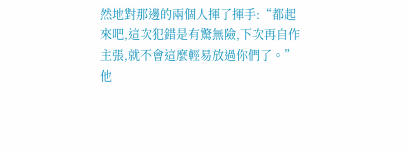然地對那邊的兩個人揮了揮手:“都起來吧,這次犯錯是有驚無險,下次再自作主張,就不會這麼輕易放過你們了。”
他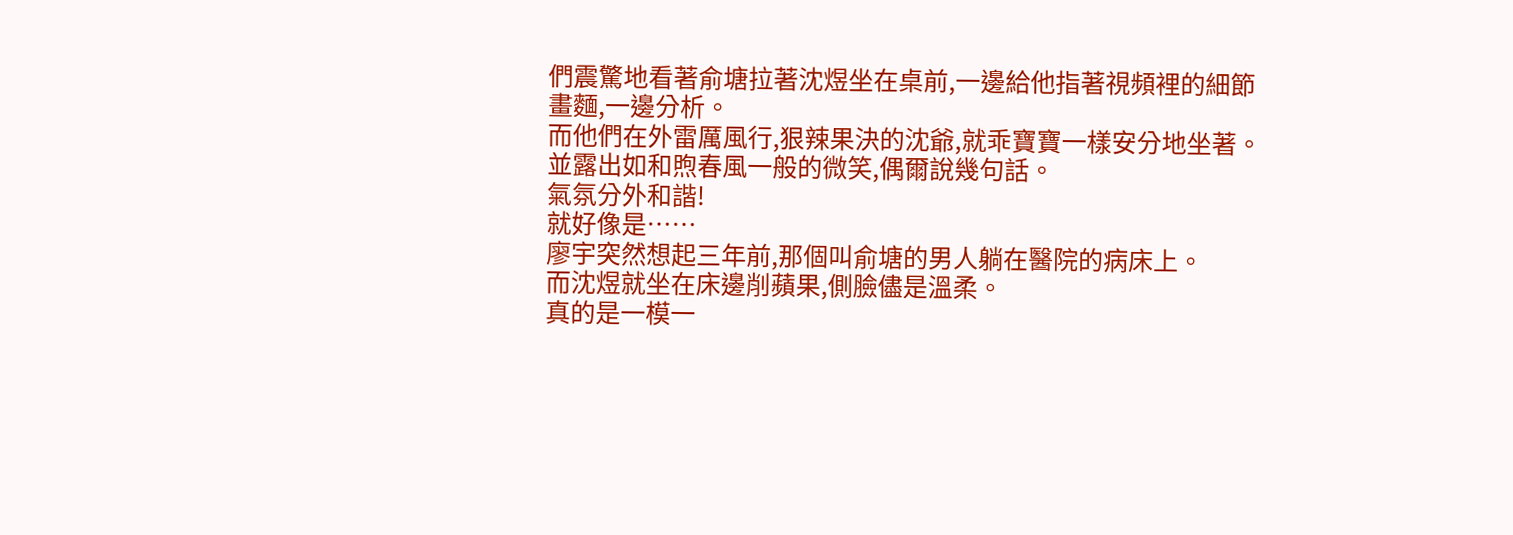們震驚地看著俞塘拉著沈煜坐在桌前,一邊給他指著視頻裡的細節畫麵,一邊分析。
而他們在外雷厲風行,狠辣果決的沈爺,就乖寶寶一樣安分地坐著。
並露出如和煦春風一般的微笑,偶爾說幾句話。
氣氛分外和諧!
就好像是……
廖宇突然想起三年前,那個叫俞塘的男人躺在醫院的病床上。
而沈煜就坐在床邊削蘋果,側臉儘是溫柔。
真的是一模一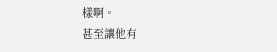樣啊。
甚至讓他有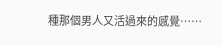種那個男人又活過來的感覺……